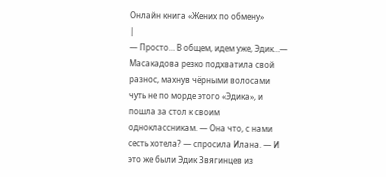Онлайн книга «Жених по обмену»
|
— Просто… В общем, идем уже, Эдик…— Масакадова резко подхватила свой разнос, махнув чёрными волосами чуть не по морде этого «Эдика», и пошла за стол к своим одноклассникам. — Она что, с нами сесть хотела? — спросила Илана. — И это же были Эдик Звягинцев из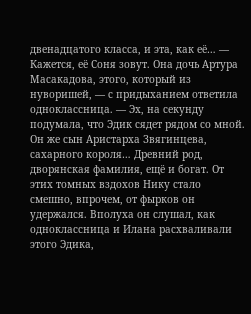двенадцатого класса, и эта, как её… — Кажется, её Соня зовут. Она дочь Артура Масакадова, этого, который из нуворишей, — с придыханием ответила одноклассница. — Эх, на секунду подумала, что Эдик сядет рядом со мной. Он же сын Аристарха Звягинцева, сахарного короля… Древний род, дворянская фамилия, ещё и богат. От этих томных вздохов Нику стало смешно, впрочем, от фырков он удержался. Вполуха он слушал, как одноклассница и Илана расхваливали этого Эдика,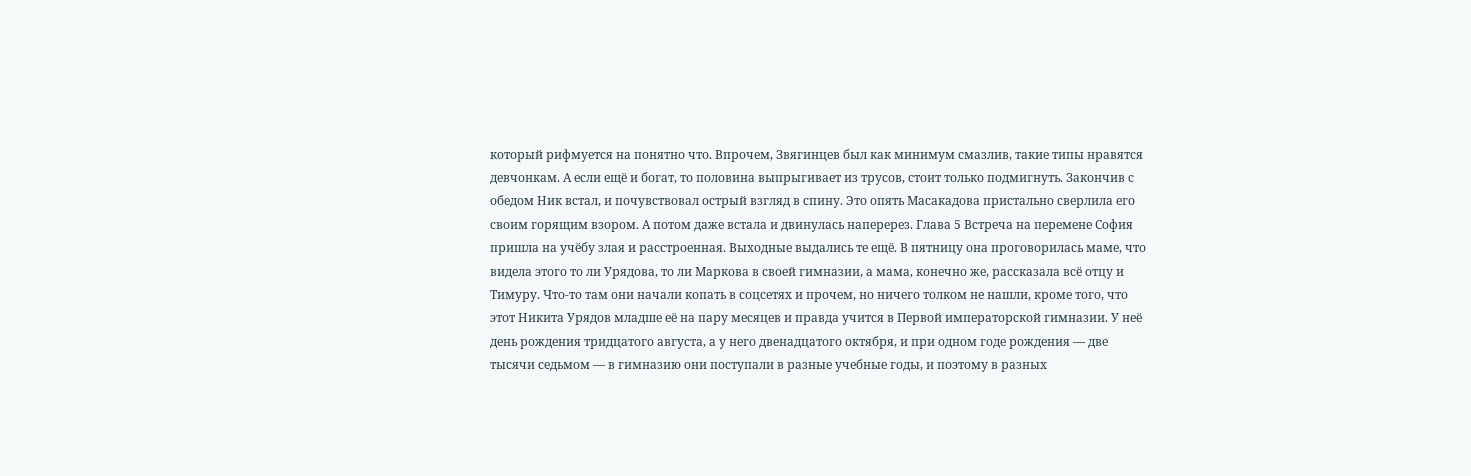который рифмуется на понятно что. Впрочем, Звягинцев был как минимум смазлив, такие типы нравятся девчонкам. А если ещё и богат, то половина выпрыгивает из трусов, стоит только подмигнуть. Закончив с обедом Ник встал, и почувствовал острый взгляд в спину. Это опять Масакадова пристально сверлила его своим горящим взором. А потом даже встала и двинулась наперерез. Глава 5 Встреча на перемене София пришла на учёбу злая и расстроенная. Выходные выдались те ещё. В пятницу она проговорилась маме, что видела этого то ли Урядова, то ли Маркова в своей гимназии, а мама, конечно же, рассказала всё отцу и Тимуру. Что-то там они начали копать в соцсетях и прочем, но ничего толком не нашли, кроме того, что этот Никита Урядов младше её на пару месяцев и правда учится в Первой императорской гимназии. У неё день рождения тридцатого августа, а у него двенадцатого октября, и при одном годе рождения — две тысячи седьмом — в гимназию они поступали в разные учебные годы, и поэтому в разных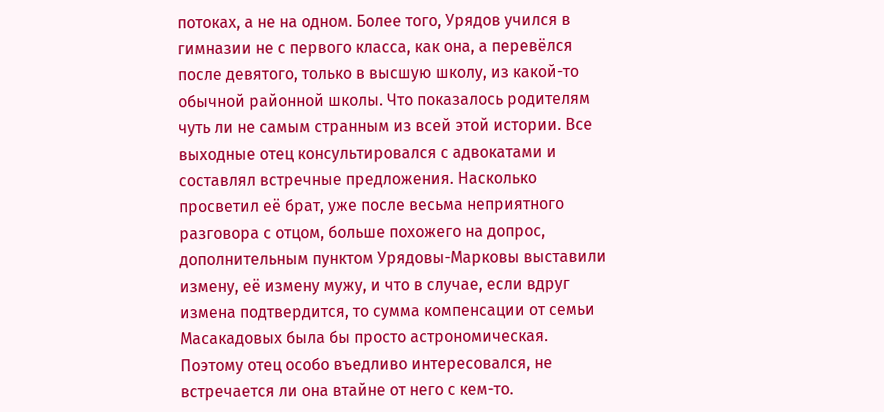потоках, а не на одном. Более того, Урядов учился в гимназии не с первого класса, как она, а перевёлся после девятого, только в высшую школу, из какой-то обычной районной школы. Что показалось родителям чуть ли не самым странным из всей этой истории. Все выходные отец консультировался с адвокатами и составлял встречные предложения. Насколько просветил её брат, уже после весьма неприятного разговора с отцом, больше похожего на допрос, дополнительным пунктом Урядовы-Марковы выставили измену, её измену мужу, и что в случае, если вдруг измена подтвердится, то сумма компенсации от семьи Масакадовых была бы просто астрономическая. Поэтому отец особо въедливо интересовался, не встречается ли она втайне от него с кем-то.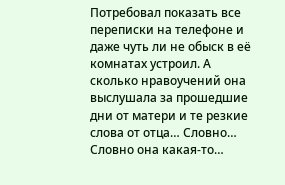Потребовал показать все переписки на телефоне и даже чуть ли не обыск в её комнатах устроил. А сколько нравоучений она выслушала за прошедшие дни от матери и те резкие слова от отца… Словно… Словно она какая-то…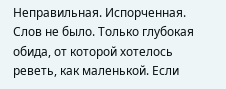Неправильная. Испорченная. Слов не было. Только глубокая обида, от которой хотелось реветь, как маленькой. Если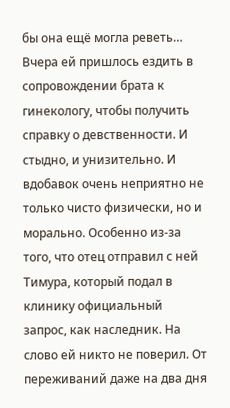бы она ещё могла реветь… Вчера ей пришлось ездить в сопровождении брата к гинекологу, чтобы получить справку о девственности. И стыдно, и унизительно. И вдобавок очень неприятно не только чисто физически, но и морально. Особенно из-за того, что отец отправил с ней Тимура, который подал в клинику официальный запрос, как наследник. На слово ей никто не поверил. От переживаний даже на два дня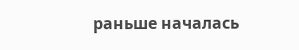раньше началась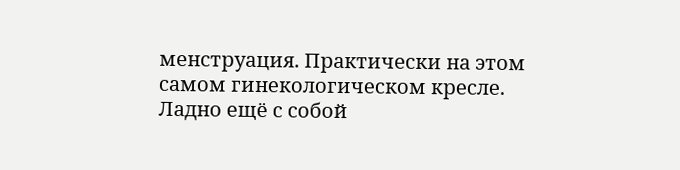менструация. Практически на этом самом гинекологическом кресле. Ладно ещё с собой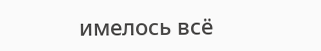имелось всё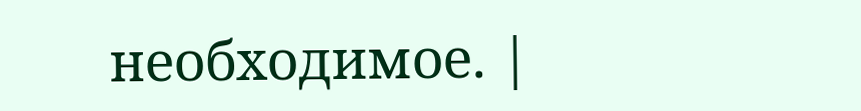необходимое. |